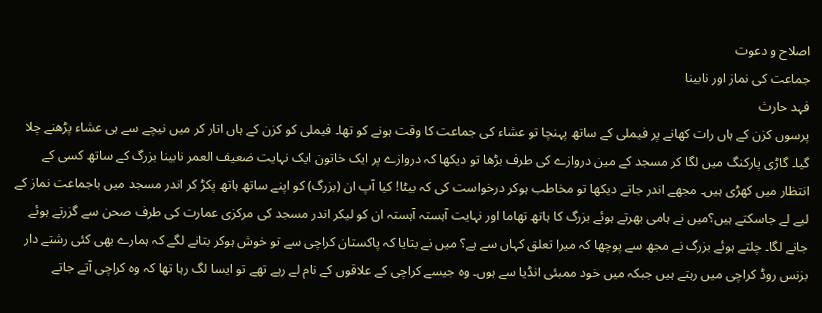اصلاح و دعوت
جماعت كی نماز اور نابينا
فہد حارث
پرسوں کزن کے ہاں رات کھانے پر فیملی کے ساتھ پہنچا تو عشاء کی جماعت کا وقت ہونے کو تھا۔ فیملی کو کزن کے ہاں اتار کر میں نیچے سے ہی عشاء پڑھنے چلا گیا۔ گاڑی پارکنگ میں لگا کر مسجد کے مین دروازے کی طرف بڑھا تو دیکھا کہ دروازے پر ایک خاتون ایک نہایت ضعیف العمر نابینا بزرگ کے ساتھ کسی کے انتظار میں کھڑی ہیں۔ مجھے اندر جاتے دیکھا تو مخاطب ہوکر درخواست کی کہ بیٹا! کیا آپ ان (بزرگ) کو اپنے ساتھ ہاتھ پکڑ کر اندر مسجد میں باجماعت نماز کے لیے لے جاسکتے ہیں؟میں نے ہامی بھرتے ہوئے بزرگ کا ہاتھ تھاما اور نہایت آہستہ آہستہ ان کو لیکر اندر مسجد کی مرکزی عمارت کی طرف صحن سے گزرتے ہوئے جانے لگا۔ چلتے ہوئے بزرگ نے مجھ سے پوچھا کہ میرا تعلق کہاں سے ہے؟ میں نے بتایا کہ پاکستان کراچی سے تو خوش ہوکر بتانے لگے کہ ہمارے بھی کئی رشتے دار بزنس روڈ کراچی میں رہتے ہیں جبکہ میں خود ممبئی انڈیا سے ہوں۔ وہ جیسے کراچی کے علاقوں کے نام لے رہے تھے تو ایسا لگ رہا تھا کہ وہ کراچی آتے جاتے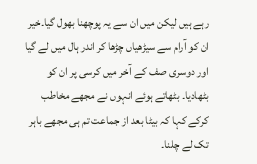رہے ہیں لیکن میں ان سے یہ پوچھنا بھول گیا۔خیر ان کو آرام سے سیڑھیاں چڑھا کر اندر ہال میں لے گیا اور دوسری صف کے آخر میں کرسی پر ان کو بٹھادیا۔ بٹھاتے ہوئے انہوں نے مجھے مخاطب کرکے کہا کہ بیٹا بعد از جماعت تم ہی مجھے باہر تک لے چلنا۔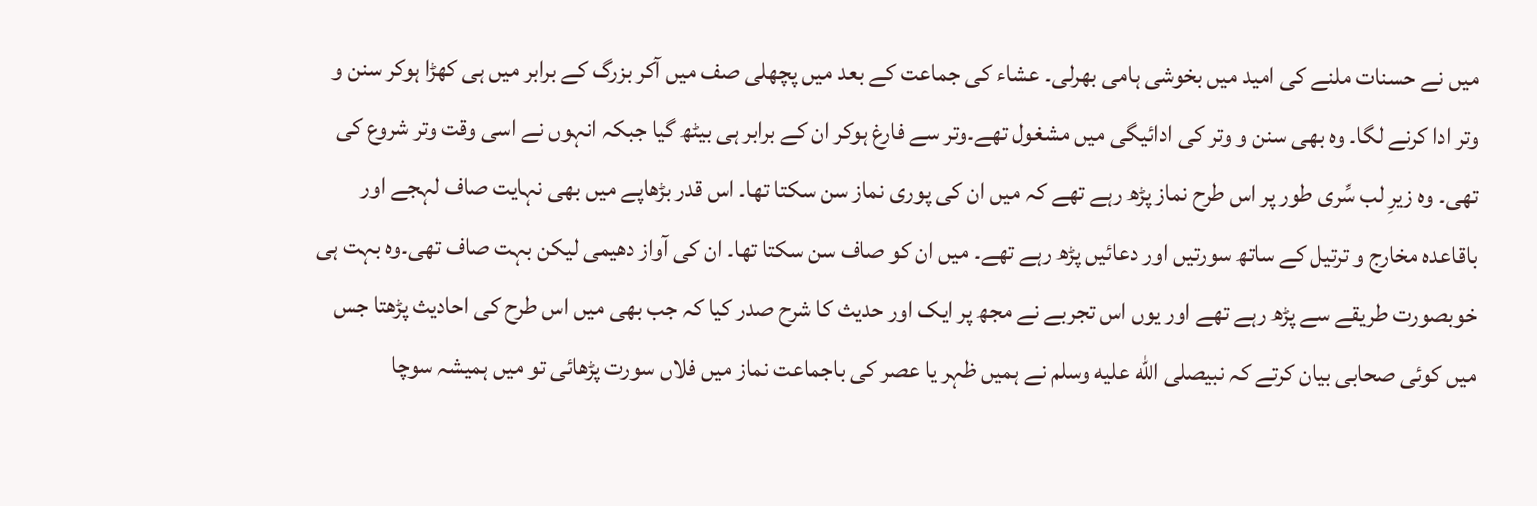میں نے حسنات ملنے کی امید میں بخوشی ہامی بھرلی۔ عشاء کی جماعت کے بعد میں پچھلی صف میں آکر بزرگ کے برابر میں ہی کھڑا ہوکر سنن و وتر ادا کرنے لگا۔ وہ بھی سنن و وتر کی ادائیگی میں مشغول تھے۔وتر سے فارغ ہوکر ان کے برابر ہی بیٹھ گیا جبکہ انہوں نے اسی وقت وتر شروع کی تھی۔ وہ زیرِ لب سِّری طور پر اس طرح نماز پڑھ رہے تھے کہ میں ان کی پوری نماز سن سکتا تھا۔ اس قدر بڑھاپے میں بھی نہایت صاف لہجے اور باقاعدہ مخارج و ترتیل کے ساتھ سورتیں اور دعائیں پڑھ رہے تھے۔ میں ان کو صاف سن سکتا تھا۔ ان کی آواز دھیمی لیکن بہت صاف تھی۔وہ بہت ہی خوبصورت طریقے سے پڑھ رہے تھے اور یوں اس تجربے نے مجھ پر ایک اور حدیث کا شرح صدر کیا کہ جب بھی میں اس طرح کی احادیث پڑھتا جس میں کوئی صحابی بیان کرتے کہ نبیصلى الله عليه وسلم نے ہمیں ظہر یا عصر کی باجماعت نماز میں فلاں سورت پڑھائی تو میں ہمیشہ سوچا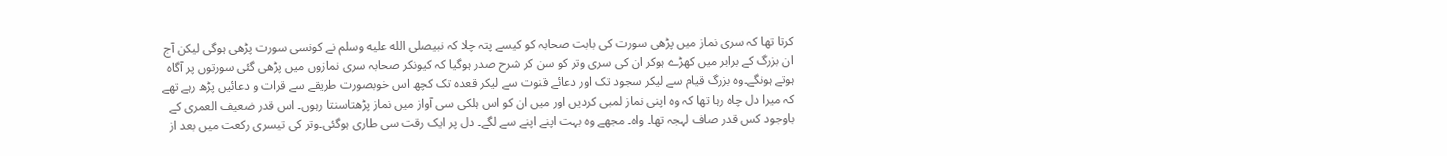کرتا تھا کہ سری نماز میں پڑھی سورت کی بابت صحابہ کو کیسے پتہ چلا کہ نبیصلى الله عليه وسلم نے کونسی سورت پڑھی ہوگی لیکن آج ان بزرگ کے برابر میں کھڑے ہوکر ان کی سری وتر کو سن کر شرح صدر ہوگیا کہ کیونکر صحابہ سری نمازوں میں پڑھی گئی سورتوں پر آگاہ ہوتے ہونگے۔وہ بزرگ قیام سے لیکر سجود تک اور دعائے قنوت سے لیکر قعدہ تک کچھ اس خوبصورت طریقے سے قرات و دعائیں پڑھ رہے تھے کہ میرا دل چاہ رہا تھا کہ وہ اپنی نماز لمبی کردیں اور میں ان کو اس ہلکی سی آواز میں نماز پڑھتاسنتا رہوں۔ اس قدر ضعیف العمری کے باوجود کس قدر صاف لہجہ تھا۔ واہ۔ مجھے وہ بہت اپنے اپنے سے لگے۔ دل پر ایک رقت سی طاری ہوگئی۔وتر کی تیسری رکعت میں بعد از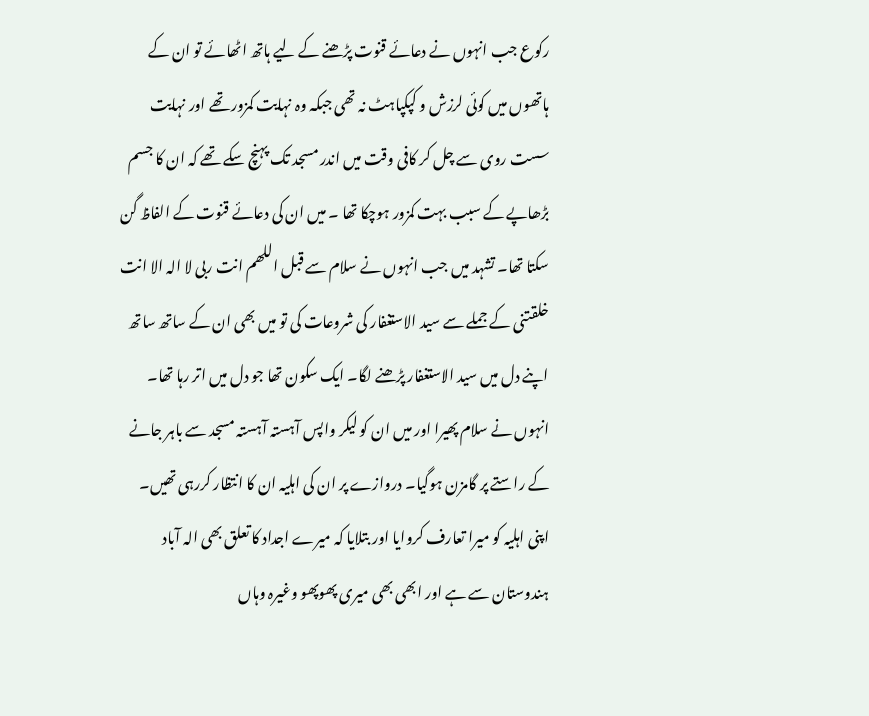رکوع جب انہوں نے دعائے قنوت پڑھنے کے لیے ہاتھ اٹھائے تو ان کے ہاتھوں میں کوئی لرزش و کپکپاہٹ نہ تھی جبکہ وہ نہایت کمزور تھے اور نہایت سست روی سے چل کر کافی وقت میں اندر مسجد تک پہنچ سکے تھے کہ ان کا جسم بڑھاپے کے سبب بہت کمزور ہوچکا تھا ۔ میں ان کی دعائے قنوت کے الفاظ گن سکتا تھا۔ تشہد میں جب انہوں نے سلام سے قبل اللھم انت ربی لا الہ الا انت خلقتنی کے جملے سے سید الاستغفار کی شروعات کی تو میں بھی ان کے ساتھ ساتھ اپنے دل میں سید الاستغفار پڑھنے لگا۔ ایک سکون تھا جو دل میں اتر رہا تھا۔
انہوں نے سلام پھیرا اور میں ان کو لیکر واپس آہستہ آہستہ مسجد سے باہر جانے کے راستے پر گامزن ہوگیا۔ دروازے پر ان کی اہلیہ ان کا انتظار کررہی تھیں۔ اپنی اہلیہ کو میرا تعارف کروایا اور بتلایا کہ میرے اجداد کا تعلق بھی الہ آباد ہندوستان سے ہے اور ابھی بھی میری پھوپھو وغیرہ وہاں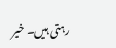رہتی ہیں۔ خیر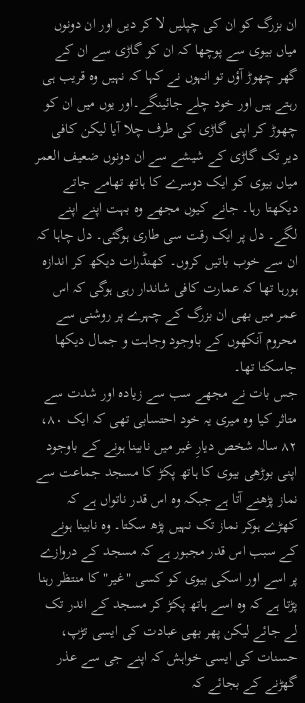ان بزرگ کو ان کی چپلیں لا کر دیں اور ان دونوں میاں بیوی سے پوچھا کہ ان کو گاڑی سے ان کے گھر چھوڑ آؤں تو انہوں نے کہا کہ نہیں وہ قریب ہی رہتے ہیں اور خود چلے جائینگے۔اور یوں میں ان کو چھوڑ کر اپنی گاڑی کی طرف چلا آیا لیکن کافی دیر تک گاڑی کے شیشے سے ان دونوں ضعیف العمر میاں بیوی کو ایک دوسرے کا ہاتھ تھامے جاتے دیکھتا رہا۔ جانے کیوں مجھے وہ بہت اپنے اپنے لگے۔ دل پر ایک رقت سی طاری ہوگئی۔ دل چاہا کہ ان سے خوب باتیں کروں۔ کھنڈرات دیکھ کر اندازہ ہورہا تھا کہ عمارت کافی شاندار رہی ہوگی کہ اس عمر میں بھی ان بزرگ کے چہرے پر روشنی سے محروم آنکھوں کے باوجود وجاہت و جمال دیکھا جاسکتا تھا۔
جس بات نے مجھے سب سے زیادہ اور شدت سے متاثر کیا وہ میری یہ خود احتسابی تھی کہ ایک ۸۰، ۸۲ سالہ شخص دیارِ غیر میں نابینا ہونے کے باوجود اپنی بوڑھی بیوی کا ہاتھ پکڑ کا مسجد جماعت سے نماز پڑھنے آتا ہے جبکہ وہ اس قدر ناتواں ہے کہ کھڑے ہوکر نماز تک نہیں پڑھ سکتا۔ وہ نابینا ہونے کے سبب اس قدر مجبور ہے کہ مسجد کے دروازے پر اسے اور اسکی بیوی کو کسی "غیر" کا منتظر رہنا پڑتا ہے کہ وہ اسے ہاتھ پکڑ کر مسجد کے اندر تک لے جائے لیکن پھر بھی عبادت کی ایسی تڑپ، حسنات کی ایسی خواہش کہ اپنے جی سے عذر گھڑنے کے بجائے کہ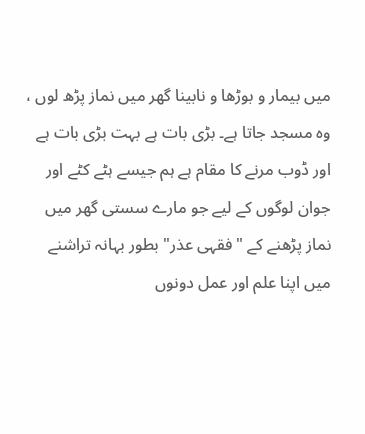میں بیمار و بوڑھا و نابینا گھر میں نماز پڑھ لوں ، وہ مسجد جاتا ہے۔ بڑی بات ہے بہت بڑی بات ہے اور ڈوب مرنے کا مقام ہے ہم جیسے ہٹے کٹے اور جوان لوگوں کے لیے جو مارے سستی گھر میں نماز پڑھنے کے "فقہی عذر" بطور بہانہ تراشنے میں اپنا علم اور عمل دونوں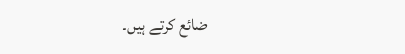ضائع کرتے ہیں۔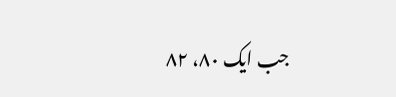جب ایک ۸۰، ۸۲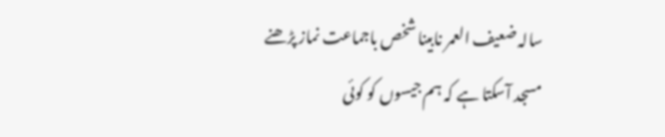سالہ ضعیف العمر نابینا شخص باجماعت نماز پڑھنے مسجد آسکتا ہے کہ ہم جیسوں کو کوئی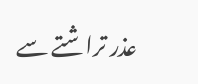عذر تراشتے سے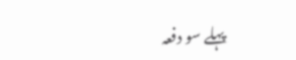پہلے سو دفعہ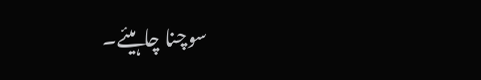سوچنا چاہیئے۔